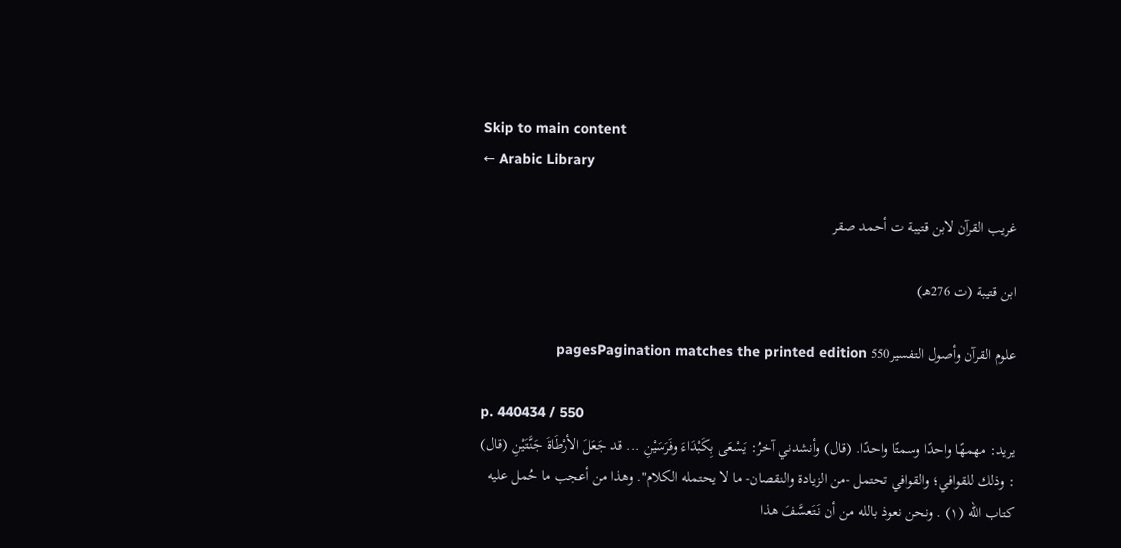Skip to main content
← Arabic Library

غريب القرآن لابن قتيبة ت أحمد صقر

ابن قتيبة (ت 276هـ)

علوم القرآن وأصول التفسير550 pagesPagination matches the printed edition

p. 440434 / 550
يريد: مهمهًا واحدًا وسمتًا واحدًا. (قال) وأنشدني آخرُ: يَسْعَى بِكَبْدَاءَ وفَرَسَيْنِ ... قد جَعَلَ الأرْطَاةَ جَنَّتَيْنِ (قال) : وذلك للقوافي؛ والقوافي تحتمل -من الزيادة والنقصان- ما لا يحتمله الكلام". وهذا من أعجب ما حُمل عليه كتاب الله (١) . ونحن نعوذ بالله من أن نَتَعسَّفَ هذا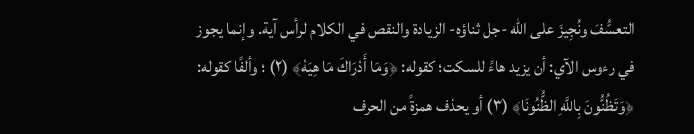التعسُّفَ ونُجِيزَ على الله -جل ثناؤه- الزيادة والنقص في الكلام لرأس آية. وإنما يجوز في رءوس الآي: أن يزيد هاءً للسكت؛ كقوله: ﴿وَمَا أَدْرَاكَ مَا هِيَهْ﴾ (٢) ؛ وألفًا كقوله: ﴿وَتَظُنُّونَ بِاللَّهِ الظُّنُونَا﴾ (٣) أو يحذف همزةً من الحرف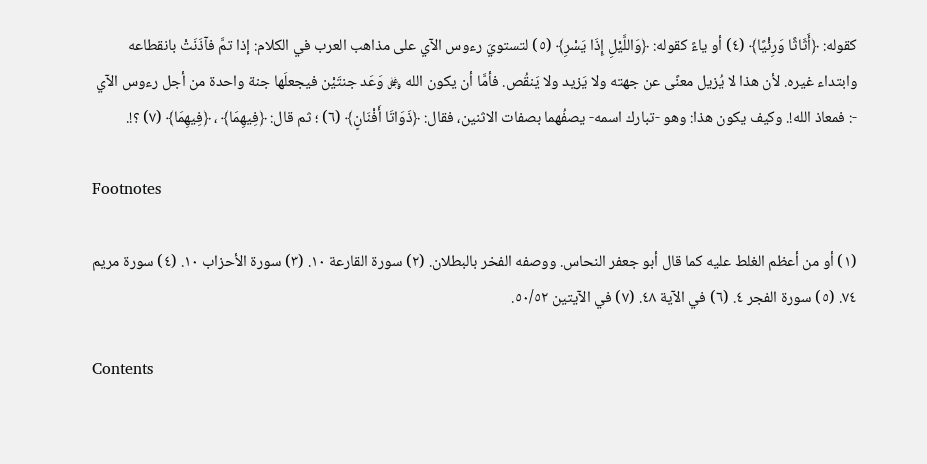كقوله: ﴿أَثَاثًا وَرِئْيًا﴾ (٤) أو ياءً كقوله: ﴿وَاللَّيْلِ إِذَا يَسْرِ﴾ (٥) لتستويَ رءوس الآي على مذاهب العرب في الكلام: إذا تمَّ فآذَنَتْ بانقطاعه وابتداء غيره. لأن هذا لا يُزيل معنًى عن جهته ولا يَزيد ولا يَنقُص. فأمَّا أن يكون الله ﷿ وَعَد جنتَيْن فيجعلَها جنة واحدة من أجل رءوس الآي -: فمعاذ الله!. وكيف يكون هذا: وهو -تبارك اسمه- يصفُهما بصفات الاثنين، فقال: ﴿ذَوَاتَا أَفْنَانٍ﴾ (٦) ؛ ثم قال: ﴿فِيهِمَا﴾ ، ﴿فِيهِمَا﴾ (٧) ؟!.

Footnotes

(١) أو من أعظم الغلط عليه كما قال أبو جعفر النحاس. ووصفه الفخر بالبطلان. (٢) سورة القارعة ١٠. (٣) سورة الأحزاب ١٠. (٤) سورة مريم ٧٤. (٥) سورة الفجر ٤. (٦) في الآية ٤٨. (٧) في الآيتين ٥٠/٥٢.

Contents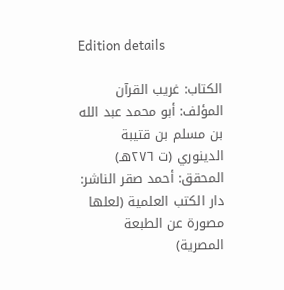Edition details

الكتاب: غريب القرآن المؤلف: أبو محمد عبد الله بن مسلم بن قتيبة الدينوري (ت ٢٧٦هـ) المحقق: أحمد صقر الناشر: دار الكتب العلمية (لعلها مصورة عن الطبعة المصرية)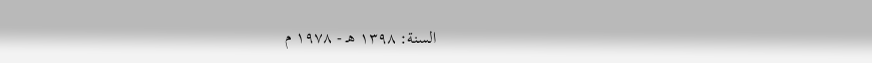السنة: ١٣٩٨ هـ - ١٩٧٨ م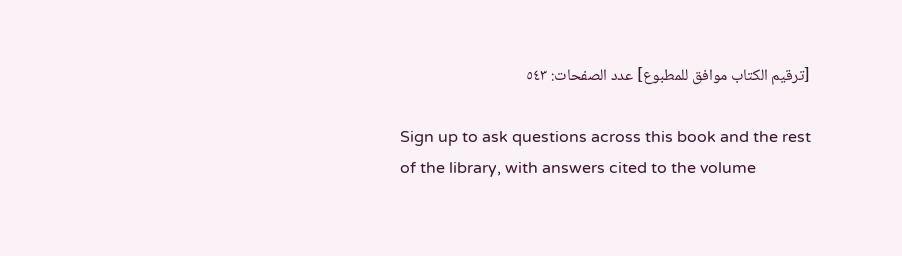[ترقيم الكتاب موافق للمطبوع] عدد الصفحات: ٥٤٣

Sign up to ask questions across this book and the rest of the library, with answers cited to the volume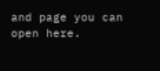and page you can open here.